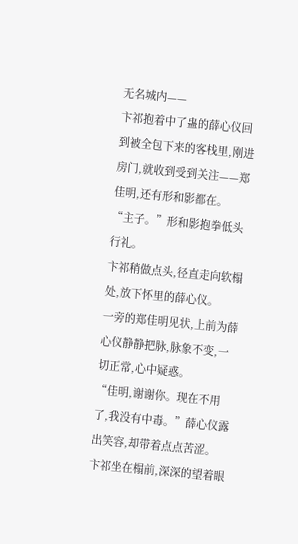无名城内——
卞祁抱着中了蛊的薛心仪回到被全包下来的客栈里,刚进房门,就收到受到关注——郑佳明,还有形和影都在。
“主子。”形和影抱拳低头行礼。
卞祁稍做点头,径直走向软榻处,放下怀里的薛心仪。
一旁的郑佳明见状,上前为薛心仪静静把脉,脉象不变,一切正常,心中疑惑。
“佳明,谢谢你。现在不用了,我没有中毒。”薛心仪露出笑容,却带着点点苦涩。
卞祁坐在榻前,深深的望着眼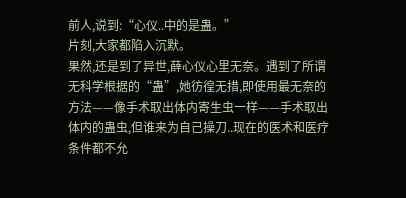前人,说到:“心仪..中的是蛊。”
片刻,大家都陷入沉默。
果然,还是到了异世,薛心仪心里无奈。遇到了所谓无科学根据的“蛊”,她彷徨无措,即使用最无奈的方法——像手术取出体内寄生虫一样——手术取出体内的蛊虫,但谁来为自己操刀..现在的医术和医疗条件都不允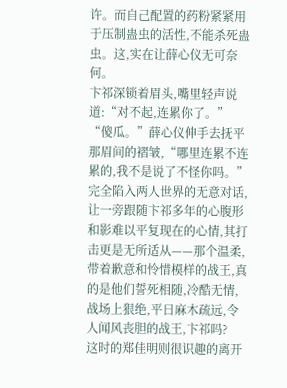许。而自己配置的药粉紧紧用于压制蛊虫的活性,不能杀死蛊虫。这,实在让薛心仪无可奈何。
卞祁深锁着眉头,嘴里轻声说道:“对不起,连累你了。”
“傻瓜。”薛心仪伸手去抚平那眉间的褶皱,“哪里连累不连累的,我不是说了不怪你吗。”
完全陷入两人世界的无意对话,让一旁跟随卞祁多年的心腹形和影难以平复现在的心情,其打击更是无所适从——那个温柔,带着歉意和怜惜模样的战王,真的是他们誓死相随,冷酷无情,战场上狠绝,平日麻木疏远,令人闻风丧胆的战王,卞祁吗?
这时的郑佳明则很识趣的离开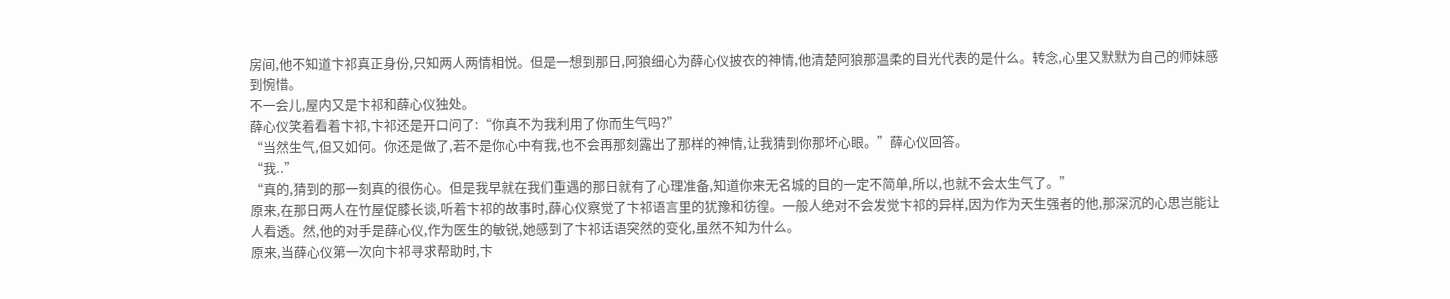房间,他不知道卞祁真正身份,只知两人两情相悦。但是一想到那日,阿狼细心为薛心仪披衣的神情,他清楚阿狼那温柔的目光代表的是什么。转念,心里又默默为自己的师妹感到惋惜。
不一会儿,屋内又是卞祁和薛心仪独处。
薛心仪笑着看着卞祁,卞祁还是开口问了:“你真不为我利用了你而生气吗?”
“当然生气,但又如何。你还是做了,若不是你心中有我,也不会再那刻露出了那样的神情,让我猜到你那坏心眼。”薛心仪回答。
“我..”
“真的,猜到的那一刻真的很伤心。但是我早就在我们重遇的那日就有了心理准备,知道你来无名城的目的一定不简单,所以,也就不会太生气了。”
原来,在那日两人在竹屋促膝长谈,听着卞祁的故事时,薛心仪察觉了卞祁语言里的犹豫和彷徨。一般人绝对不会发觉卞祁的异样,因为作为天生强者的他,那深沉的心思岂能让人看透。然,他的对手是薛心仪,作为医生的敏锐,她感到了卞祁话语突然的变化,虽然不知为什么。
原来,当薛心仪第一次向卞祁寻求帮助时,卞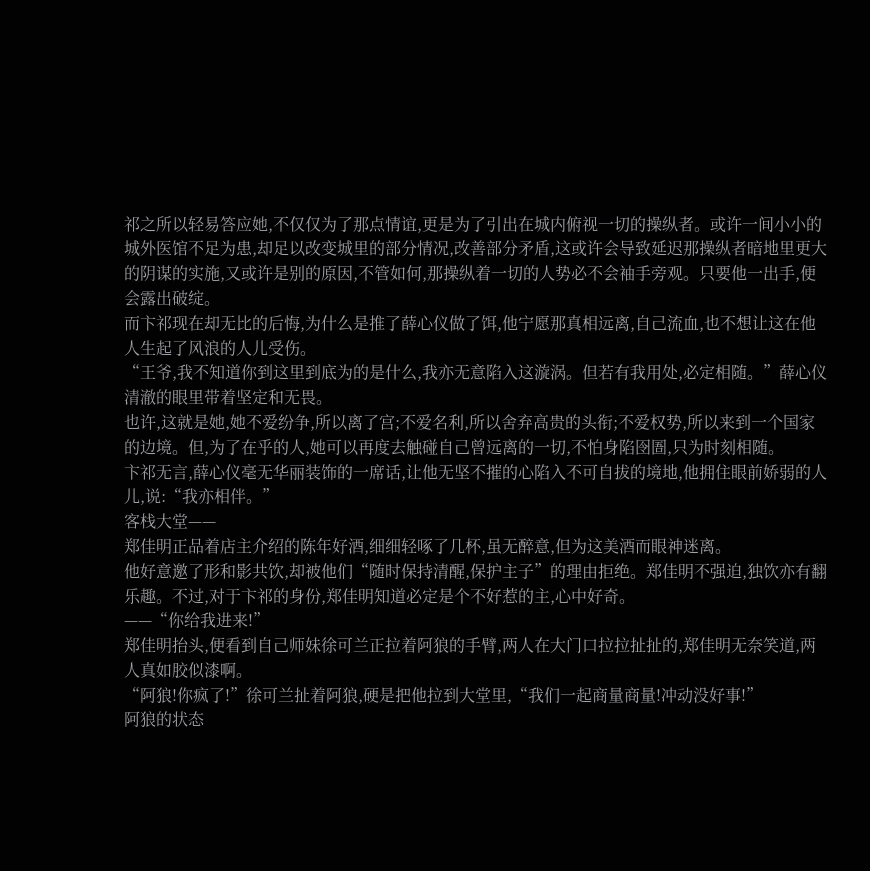祁之所以轻易答应她,不仅仅为了那点情谊,更是为了引出在城内俯视一切的操纵者。或许一间小小的城外医馆不足为患,却足以改变城里的部分情况,改善部分矛盾,这或许会导致延迟那操纵者暗地里更大的阴谋的实施,又或许是别的原因,不管如何,那操纵着一切的人势必不会袖手旁观。只要他一出手,便会露出破绽。
而卞祁现在却无比的后悔,为什么是推了薛心仪做了饵,他宁愿那真相远离,自己流血,也不想让这在他人生起了风浪的人儿受伤。
“王爷,我不知道你到这里到底为的是什么,我亦无意陷入这漩涡。但若有我用处,必定相随。”薛心仪清澈的眼里带着坚定和无畏。
也许,这就是她,她不爱纷争,所以离了宫;不爱名利,所以舍弃高贵的头衔;不爱权势,所以来到一个国家的边境。但,为了在乎的人,她可以再度去触碰自己曾远离的一切,不怕身陷囹圄,只为时刻相随。
卞祁无言,薛心仪毫无华丽装饰的一席话,让他无坚不摧的心陷入不可自拔的境地,他拥住眼前娇弱的人儿,说:“我亦相伴。”
客栈大堂——
郑佳明正品着店主介绍的陈年好酒,细细轻啄了几杯,虽无醉意,但为这美酒而眼神迷离。
他好意邀了形和影共饮,却被他们“随时保持清醒,保护主子”的理由拒绝。郑佳明不强迫,独饮亦有翻乐趣。不过,对于卞祁的身份,郑佳明知道必定是个不好惹的主,心中好奇。
——“你给我进来!”
郑佳明抬头,便看到自己师妹徐可兰正拉着阿狼的手臂,两人在大门口拉拉扯扯的,郑佳明无奈笑道,两人真如胶似漆啊。
“阿狼!你疯了!”徐可兰扯着阿狼,硬是把他拉到大堂里,“我们一起商量商量!冲动没好事!”
阿狼的状态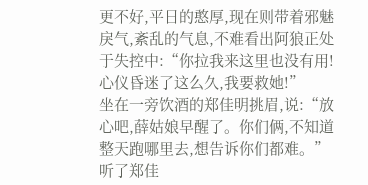更不好,平日的憨厚,现在则带着邪魅戾气,紊乱的气息,不难看出阿狼正处于失控中:“你拉我来这里也没有用!心仪昏迷了这么久,我要救她!”
坐在一旁饮酒的郑佳明挑眉,说:“放心吧,薛姑娘早醒了。你们俩,不知道整天跑哪里去,想告诉你们都难。”
听了郑佳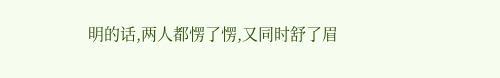明的话,两人都愣了愣,又同时舒了眉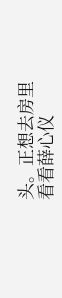头。正想去房里看看薛心仪